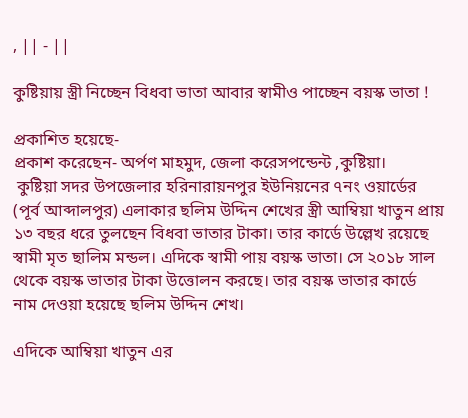, || - ||

কুষ্টিয়ায় স্ত্রী নিচ্ছেন বিধবা ভাতা আবার স্বামীও পাচ্ছেন বয়স্ক ভাতা !

প্রকাশিত হয়েছে-
প্রকাশ করেছেন- অর্পণ মাহমুদ, জেলা করেসপন্ডেন্ট ,কুষ্টিয়া।
 কুষ্টিয়া সদর উপজেলার হরিনারায়নপুর ইউনিয়নের ৭নং ওয়ার্ডের (পূর্ব আব্দালপুর) এলাকার ছলিম উদ্দিন শেখের স্ত্রী আম্বিয়া খাতুন প্রায় ১৩ বছর ধরে তুলছেন বিধবা ভাতার টাকা। তার কার্ডে উল্লেখ রয়েছে স্বামী মৃত ছালিম মন্ডল। এদিকে স্বামী পায় বয়স্ক ভাতা। সে ২০১৮ সাল থেকে বয়স্ক ভাতার টাকা উত্তোলন করছে। তার বয়স্ক ভাতার কার্ডে নাম দেওয়া হয়েছে ছলিম উদ্দিন শেখ।

এদিকে আম্বিয়া খাতুন এর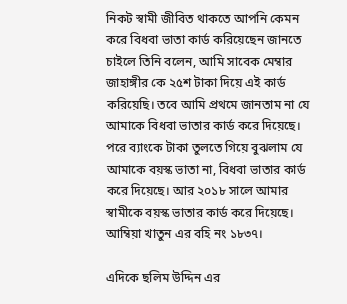নিকট স্বামী জীবিত থাকতে আপনি কেমন করে বিধবা ভাতা কার্ড করিয়েছেন জানতে চাইলে তিনি বলেন, আমি সাবেক মেম্বার জাহাঙ্গীর কে ২৫শ টাকা দিয়ে এই কার্ড করিয়েছি। তবে আমি প্রথমে জানতাম না যে আমাকে বিধবা ভাতার কার্ড করে দিয়েছে। পরে ব্যাংকে টাকা তুলতে গিয়ে বুঝলাম যে আমাকে বয়স্ক ভাতা না, বিধবা ভাতার কার্ড করে দিয়েছে। আর ২০১৮ সালে আমার স্বামীকে বয়স্ক ভাতার কার্ড করে দিয়েছে। আম্বিয়া খাতুন এর বহি নং ১৮৩৭।

এদিকে ছলিম উদ্দিন এর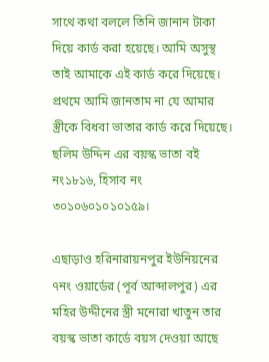সাথে কথা বললে তিনি জানান টাকা দিয়ে কার্ড করা হয়েছে। আমি অসুস্থ তাই আমাকে এই কার্ড করে দিয়েছে। প্রথমে আমি জানতাম না যে আমার স্ত্রীকে বিধবা ভাতার কার্ড করে দিয়েছে। ছলিম উদ্দিন এর বয়স্ক ভাতা বই নং১৮১৬, হিসাব নং ৩০১০৬০১০১০১৫৯।

এছাড়াও হরিনারায়নপুর ইউনিয়নের ৭নং ওয়ার্ডের (পূর্ব আব্দালপুর) এর মহির উদ্দীনের স্ত্রী মনোরা খাতুন তার বয়স্ক ভাতা কার্ডে বয়স দেওয়া আছে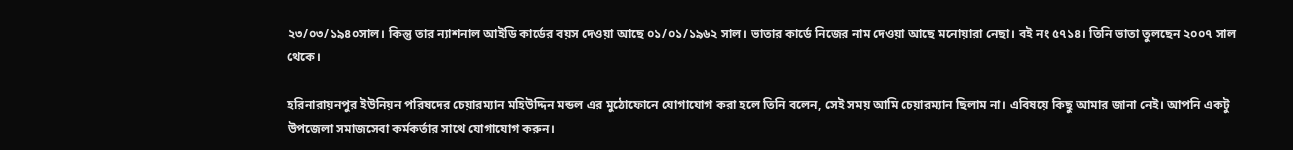২৩/০৩/১৯৪০সাল। কিন্তু তার ন্যাশনাল আইডি কার্ডের বয়স দেওয়া আছে ০১/০১/১৯৬২ সাল। ভাতার কার্ডে নিজের নাম দেওয়া আছে মনোয়ারা নেছা। বই নং ৫৭১৪। তিনি ভাতা তুলছেন ২০০৭ সাল থেকে।

হরিনারায়নপুর ইউনিয়ন পরিষদের চেয়ারম্যান মহিউদ্দিন মন্ডল এর মুঠোফোনে যোগাযোগ করা হলে তিনি বলেন, সেই সময় আমি চেয়ারম্যান ছিলাম না। এবিষয়ে কিছু আমার জানা নেই। আপনি একটু উপজেলা সমাজসেবা কর্মকর্তার সাথে যোগাযোগ করুন।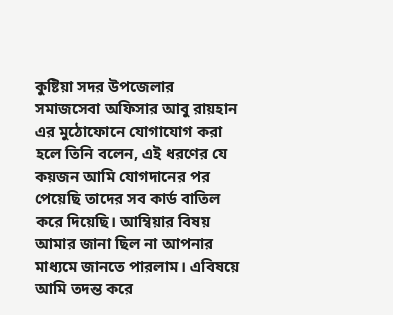কুষ্টিয়া সদর উপজেলার সমাজসেবা অফিসার আবু রায়হান এর মুঠোফোনে যোগাযোগ করা হলে তিনি বলেন, এই ধরণের যে কয়জন আমি যোগদানের পর পেয়েছি তাদের সব কার্ড বাতিল করে দিয়েছি। আম্বিয়ার বিষয় আমার জানা ছিল না আপনার মাধ্যমে জানতে পারলাম। এবিষয়ে আমি তদন্ত করে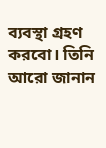ব্যবস্থা গ্রহণ করবো। তিনি আরো জানান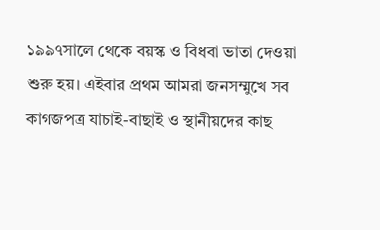১৯৯৭সালে থেকে বয়স্ক ও বিধবা ভাতা দেওয়া শুরু হয়। এইবার প্রথম আমরা জনসম্মুখে সব কাগজপত্র যাচাই-বাছাই ও স্থানীয়দের কাছ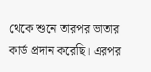থেকে শুনে তারপর ভাতার কার্ড প্রদান করেছি। এরপর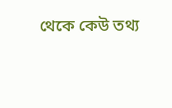থেকে কেউ তথ্য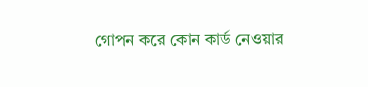গোপন করে কোন কার্ড নেওয়ার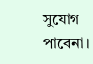সুযোগ পাবেনা।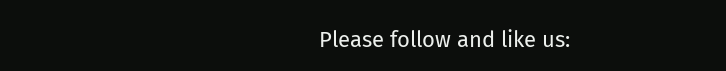Please follow and like us: